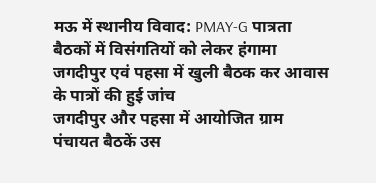मऊ में स्थानीय विवाद: PMAY-G पात्रता बैठकों में विसंगतियों को लेकर हंगामा
जगदीपुर एवं पहसा में खुली बैठक कर आवास के पात्रों की हुई जांच
जगदीपुर और पहसा में आयोजित ग्राम पंचायत बैठकें उस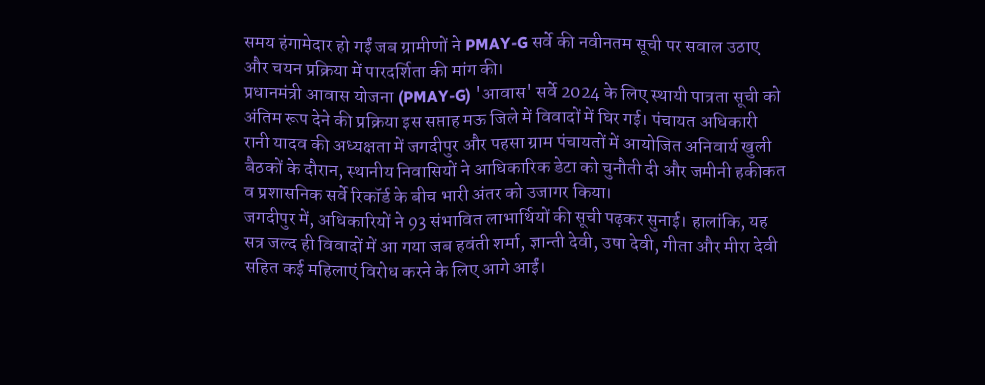समय हंगामेदार हो गईं जब ग्रामीणों ने PMAY-G सर्वे की नवीनतम सूची पर सवाल उठाए और चयन प्रक्रिया में पारदर्शिता की मांग की।
प्रधानमंत्री आवास योजना (PMAY-G) 'आवास' सर्वे 2024 के लिए स्थायी पात्रता सूची को अंतिम रूप देने की प्रक्रिया इस सप्ताह मऊ जिले में विवादों में घिर गई। पंचायत अधिकारी रानी यादव की अध्यक्षता में जगदीपुर और पहसा ग्राम पंचायतों में आयोजित अनिवार्य खुली बैठकों के दौरान, स्थानीय निवासियों ने आधिकारिक डेटा को चुनौती दी और जमीनी हकीकत व प्रशासनिक सर्वे रिकॉर्ड के बीच भारी अंतर को उजागर किया।
जगदीपुर में, अधिकारियों ने 93 संभावित लाभार्थियों की सूची पढ़कर सुनाई। हालांकि, यह सत्र जल्द ही विवादों में आ गया जब हवंती शर्मा, ज्ञान्ती देवी, उषा देवी, गीता और मीरा देवी सहित कई महिलाएं विरोध करने के लिए आगे आईं।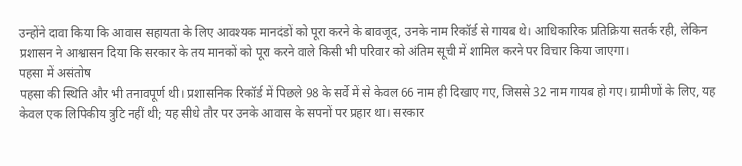उन्होंने दावा किया कि आवास सहायता के लिए आवश्यक मानदंडों को पूरा करने के बावजूद, उनके नाम रिकॉर्ड से गायब थे। आधिकारिक प्रतिक्रिया सतर्क रही, लेकिन प्रशासन ने आश्वासन दिया कि सरकार के तय मानकों को पूरा करने वाले किसी भी परिवार को अंतिम सूची में शामिल करने पर विचार किया जाएगा।
पहसा में असंतोष
पहसा की स्थिति और भी तनावपूर्ण थी। प्रशासनिक रिकॉर्ड में पिछले 98 के सर्वे में से केवल 66 नाम ही दिखाए गए, जिससे 32 नाम गायब हो गए। ग्रामीणों के लिए, यह केवल एक लिपिकीय त्रुटि नहीं थी; यह सीधे तौर पर उनके आवास के सपनों पर प्रहार था। सरकार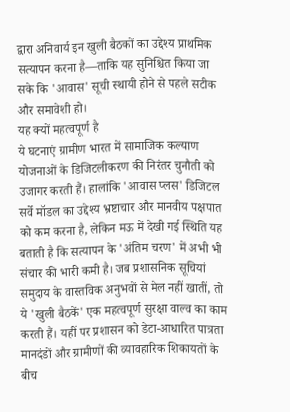द्वारा अनिवार्य इन खुली बैठकों का उद्देश्य प्राथमिक सत्यापन करना है—ताकि यह सुनिश्चित किया जा सके कि 'आवास' सूची स्थायी होने से पहले सटीक और समावेशी हो।
यह क्यों महत्वपूर्ण है
ये घटनाएं ग्रामीण भारत में सामाजिक कल्याण योजनाओं के डिजिटलीकरण की निरंतर चुनौती को उजागर करती हैं। हालांकि 'आवास प्लस' डिजिटल सर्वे मॉडल का उद्देश्य भ्रष्टाचार और मानवीय पक्षपात को कम करना है, लेकिन मऊ में देखी गई स्थिति यह बताती है कि सत्यापन के 'अंतिम चरण' में अभी भी संचार की भारी कमी है। जब प्रशासनिक सूचियां समुदाय के वास्तविक अनुभवों से मेल नहीं खातीं, तो ये 'खुली बैठकें' एक महत्वपूर्ण सुरक्षा वाल्व का काम करती हैं। यहीं पर प्रशासन को डेटा-आधारित पात्रता मानदंडों और ग्रामीणों की व्यावहारिक शिकायतों के बीच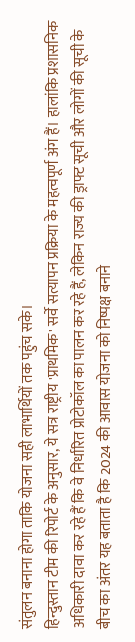संतुलन बनाना होगा ताकि योजना सही लाभार्थियों तक पहुंच सके।
हिन्दुस्तान टीम की रिपोर्ट के अनुसार, ये सत्र राष्ट्रीय 'प्राथमिक' सर्वे सत्यापन प्रक्रिया के महत्वपूर्ण अंग हैं। हालांकि प्रशासनिक अधिकारी दावा कर रहे हैं कि वे निर्धारित प्रोटोकॉल का पालन कर रहे हैं, लेकिन राज्य की ड्राफ्ट सूची और लोगों की सूची के बीच का अंतर यह बताता है कि 2024 की आवास योजना को निष्पक्ष बनाने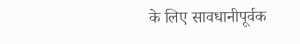के लिए सावधानीपूर्वक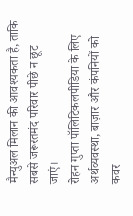मैन्युअल मिलान की आवश्यकता है, ताकि सबसे जरूरतमंद परिवार पीछे न छूट जाएं।
रोहन गुप्ता पॉलिटिकलपीडिया के लिए अर्थव्यवस्था, बाज़ार और कंपनियों को कवर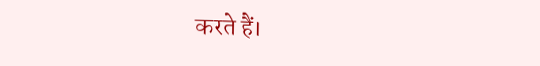करते हैं।